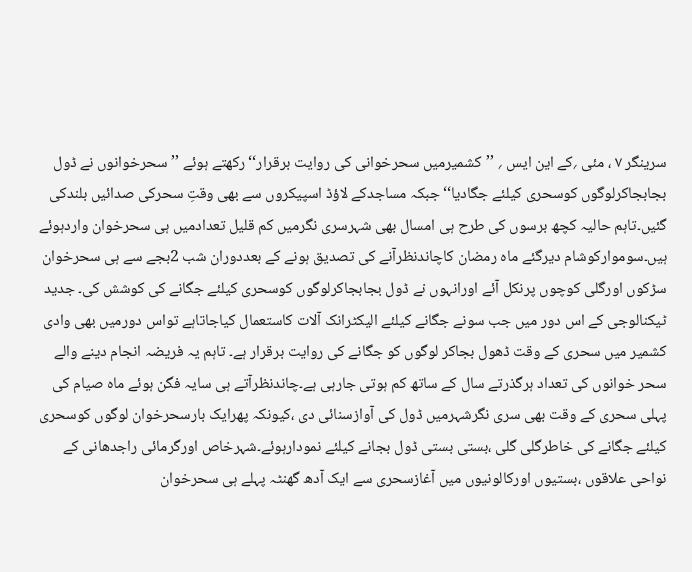سرینگر ۷ ، مئی ؍کے این ایس ؍ ’’کشمیرمیں سحرخوانی کی روایت برقرار‘‘رکھتے ہوئے ’’سحرخوانوں نے ڈول بجابجاکرلوگوں کوسحری کیلئے جگادیا‘‘جبکہ مساجدکے لاؤڈ اسپیکروں سے بھی وقتِ سحرکی صدائیں بلندکی گئیں۔تاہم حالیہ کچھ برسوں کی طرح ہی امسال بھی شہرسری نگرمیں کم قلیل تعدادمیں ہی سحرخوان واردہوئے ہیں۔سوموارکوشام دیرگئے ماہ رمضان کاچاندنظرآنے کی تصدیق ہونے کے بعددوران شب 2بجے سے ہی سحرخوان سڑکوں اورگلی کوچوں پرنکل آئے اورانہوں نے ڈول بجابجاکرلوگوں کوسحری کیلئے جگانے کی کوشش کی۔ جدید ٹیکنالوجی کے اس دور میں جب سونے جگانے کیلئے الیکٹرانک آلات کاستعمال کیاجاتاہے تواس دورمیں بھی وادی کشمیر میں سحری کے وقت ڈھول بجاکر لوگوں کو جگانے کی روایت برقرار ہے۔ تاہم یہ فریضہ انجام دینے والے سحر خوانوں کی تعداد ہرگذرتے سال کے ساتھ کم ہوتی جارہی ہے۔چاندنظرآتے ہی سایہ فگن ہوئے ماہ صیام کی پہلی سحری کے وقت بھی سری نگرشہرمیں ڈول کی آوازسنائی دی ،کیونکہ پھرایک بارسحرخوان لوگوں کوسحری کیلئے جگانے کی خاطرگلی گلی ،بستی بستی ڈول بجانے کیلئے نمودارہوئے۔شہرخاص اورگرمائی راجدھانی کے نواحی علاقوں ،بستیوں اورکالونیوں میں آغازسحری سے ایک آدھ گھنٹہ پہلے ہی سحرخوان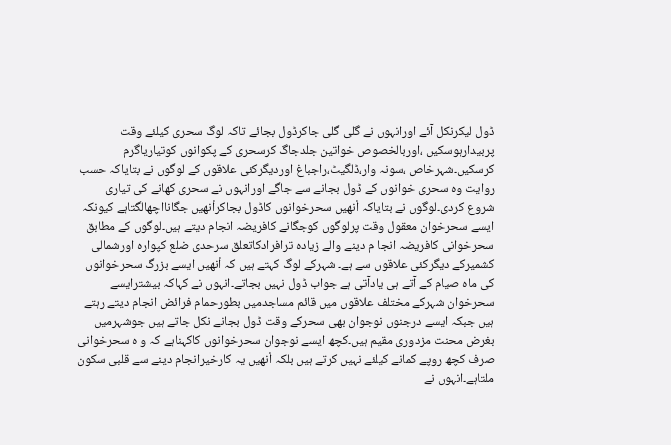ڈول لیکرنکل آئے اورانہوں نے گلی گلی جاکرڈول بجائے تاکہ لوگ سحری کیلئے وقت پربیدارہوسکیں ،اوربالخصوص خواتین جلدجاگ کرسحری کے پکوانوں کوتیاریاگرم کرسکیں۔شہرخاص ،سونہ وار،ڈلگیٹ،راجباغ اوردیگرکئی علاقوں کے لوگوں نے بتایاکہ حسب روایت وہ سحری خوانوں کے ڈول بجانے سے جاگے اورانہوں نے سحری کھانے کی تیاری شروع کردی۔لوگوں نے بتایاکہ اْنھیں سحرخوانوں کاڈول بجاکراْنھیں جگانااچھالگتاہے کیونکہ ایسے سحرخوان معقول وقت پرلوگوں کوجگانے کافریضہ انجام دیتے ہیں۔لوگوں کے مطابق سحرخوانی کافریضہ انجا م دینے والے زیادہ ترافرادکاتعلق سرحدی ضلع کپوارہ اورشمالی کشمیرکے دیگرکئی علاقوں سے ہے۔ شہرکے لوگ کہتے ہیں کہ اْنھیں ایسے بزرگ سحرخوانوں کی ماہ صیام کے آتے ہی یادآتی ہے جواب ڈول نہیں بجاتے۔انہوں نے کہاکہ بیشترایسے سحرخوان شہرکے مختلف علاقوں میں قائم مساجدمیں بطورحمام فرائض انجام دیتے رہتے ہیں جبکہ ایسے درجنوں نوجوان بھی سحرکے وقت ڈول بجانے نکل جاتے ہیں جوشہرمیں بغرض محنت مزدوری مقیم ہیں۔کچھ ایسے نوجوان سحرخوانوں کاکہناہے کہ و ہ سحرخوانی صرف کچھ روپے کمانے کیلئے نہیں کرتے ہیں بلکہ اْنھیں یہ کارخیرانجام دینے سے قلبی سکون ملتاہے۔انہوں نے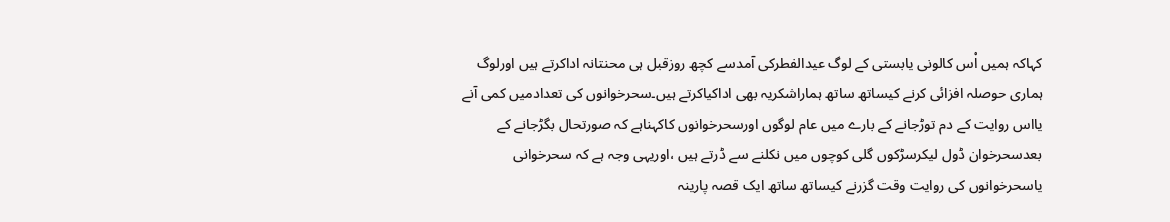کہاکہ ہمیں اْس کالونی یابستی کے لوگ عیدالفطرکی آمدسے کچھ روزقبل ہی محنتانہ اداکرتے ہیں اورلوگ ہماری حوصلہ افزائی کرنے کیساتھ ساتھ ہماراشکریہ بھی اداکیاکرتے ہیں۔سحرخوانوں کی تعدادمیں کمی آنے یااس روایت کے دم توڑجانے کے بارے میں عام لوگوں اورسحرخوانوں کاکہناہے کہ صورتحال بگڑجانے کے بعدسحرخوان ڈول لیکرسڑکوں گلی کوچوں میں نکلنے سے ڈرتے ہیں ،اوریہی وجہ ہے کہ سحرخوانی یاسحرخوانوں کی روایت وقت گزرنے کیساتھ ساتھ ایک قصہ پارینہ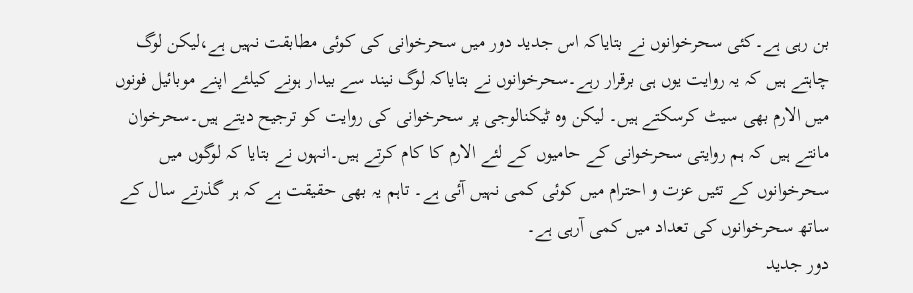بن رہی ہے۔کئی سحرخوانوں نے بتایاکہ اس جدید دور میں سحرخوانی کی کوئی مطابقت نہیں ہے،لیکن لوگ چاہتے ہیں کہ یہ روایت یوں ہی برقرار رہے۔سحرخوانوں نے بتایاکہ لوگ نیند سے بیدار ہونے کیلئے اپنے موبائیل فونوں میں الارم بھی سیٹ کرسکتے ہیں۔ لیکن وہ ٹیکنالوجی پر سحرخوانی کی روایت کو ترجیح دیتے ہیں۔سحرخوان مانتے ہیں کہ ہم روایتی سحرخوانی کے حامیوں کے لئے الارم کا کام کرتے ہیں۔انہوں نے بتایا کہ لوگوں میں سحرخوانوں کے تئیں عزت و احترام میں کوئی کمی نہیں آئی ہے۔ تاہم یہ بھی حقیقت ہے کہ ہر گذرتے سال کے ساتھ سحرخوانوں کی تعداد میں کمی آرہی ہے۔
دور جدید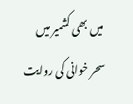میں بھی کشمیر میں سحر خوانی کی روایت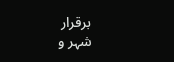برقرار
شہر و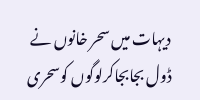دیہات میں سحر خانوں نے ڈول بجابجاکرلوگوں کوسحری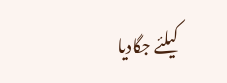کیلئے جگادیا